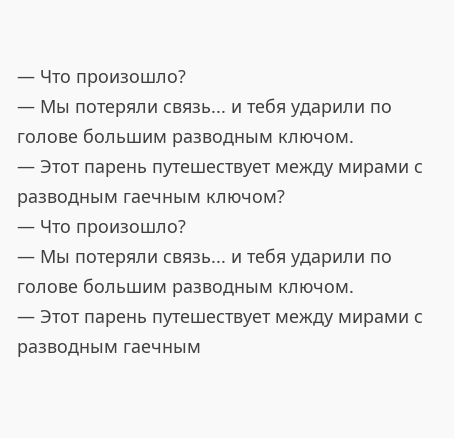— Что произошло?
— Мы потеряли связь... и тебя ударили по голове большим разводным ключом.
— Этот парень путешествует между мирами с разводным гаечным ключом?
— Что произошло?
— Мы потеряли связь... и тебя ударили по голове большим разводным ключом.
— Этот парень путешествует между мирами с разводным гаечным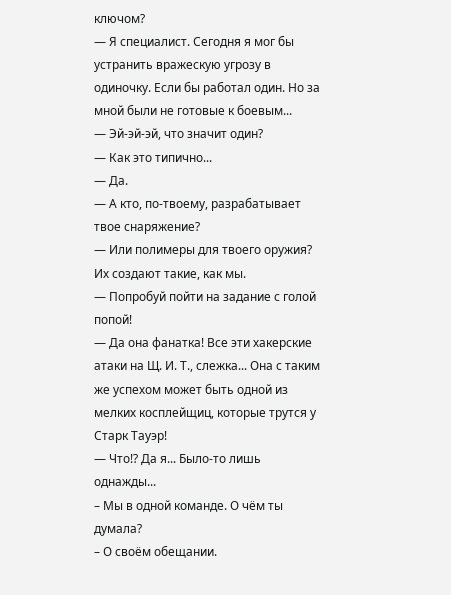ключом?
— Я специалист. Сегодня я мог бы устранить вражескую угрозу в одиночку. Если бы работал один. Но за мной были не готовые к боевым...
— Эй-эй-эй, что значит один?
— Как это типично...
— Да.
— А кто, по-твоему, разрабатывает твое снаряжение?
— Или полимеры для твоего оружия? Их создают такие, как мы.
— Попробуй пойти на задание с голой попой!
— Да она фанатка! Все эти хакерские атаки на Щ. И. Т., слежка... Она с таким же успехом может быть одной из мелких косплейщиц, которые трутся у Старк Тауэр!
— Что!? Да я... Было-то лишь однажды...
– Мы в одной команде. О чём ты думала?
– О своём обещании.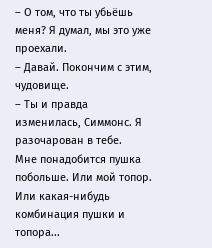– О том, что ты убьёшь меня? Я думал, мы это уже проехали.
– Давай. Покончим с этим, чудовище.
– Ты и правда изменилась, Симмонс. Я разочарован в тебе.
Мне понадобится пушка побольше. Или мой топор. Или какая-нибудь комбинация пушки и топора...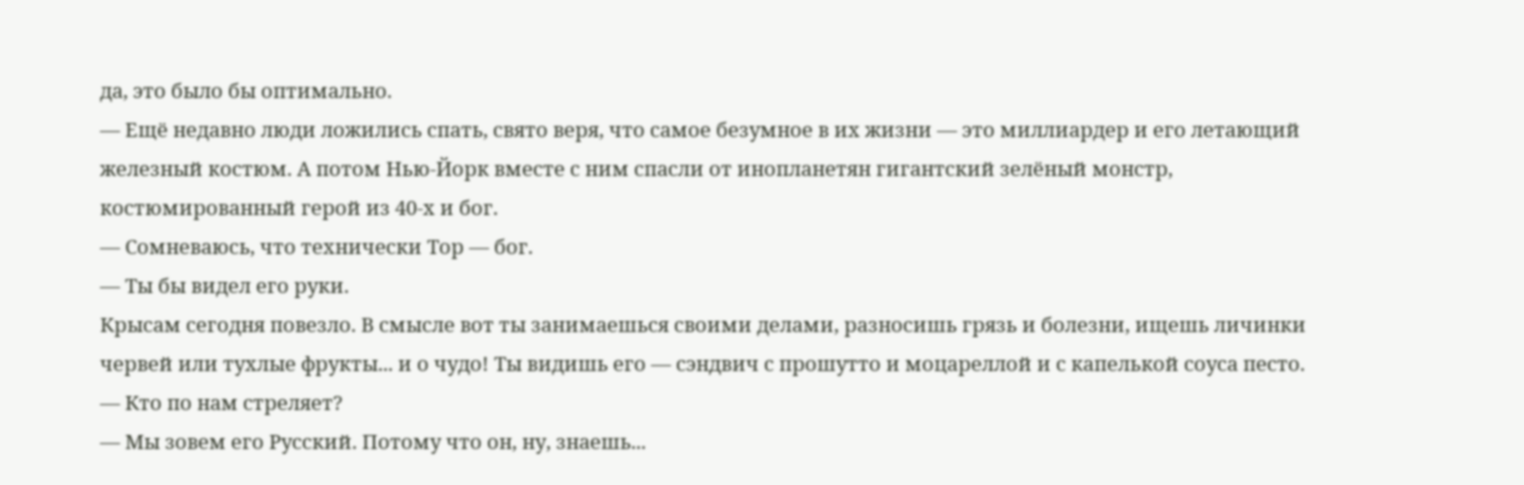да, это было бы оптимально.
— Ещё недавно люди ложились спать, свято веря, что самое безумное в их жизни — это миллиардер и его летающий железный костюм. А потом Нью-Йорк вместе с ним спасли от инопланетян гигантский зелёный монстр, костюмированный герой из 40-х и бог.
— Сомневаюсь, что технически Тор — бог.
— Ты бы видел его руки.
Крысам сегодня повезло. В смысле вот ты занимаешься своими делами, разносишь грязь и болезни, ищешь личинки червей или тухлые фрукты... и о чудо! Ты видишь его — сэндвич с прошутто и моцареллой и с капелькой соуса песто.
— Кто по нам стреляет?
— Мы зовем его Русский. Потому что он, ну, знаешь...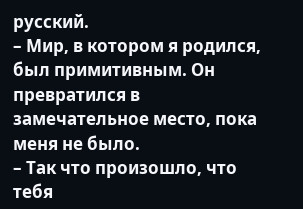русский.
– Мир, в котором я родился, был примитивным. Он превратился в замечательное место, пока меня не было.
– Так что произошло, что тебя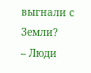выгнали с Земли?
– Люди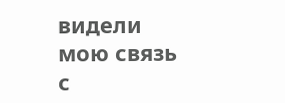видели мою связь с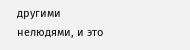другими нелюдями, и это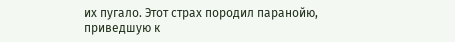их пугало. Этот страх породил паранойю, приведшую к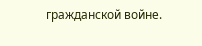гражданской войне.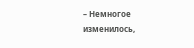– Немногое изменилось,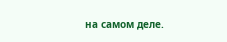на самом деле.